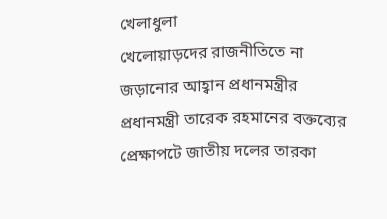খেলাধুলা
খেলোয়াড়দের রাজনীতিতে না জড়ানোর আহ্বান প্রধানমন্ত্রীর
প্রধানমন্ত্রী তারেক রহমানের বক্তব্যের প্রেক্ষাপটে জাতীয় দলের তারকা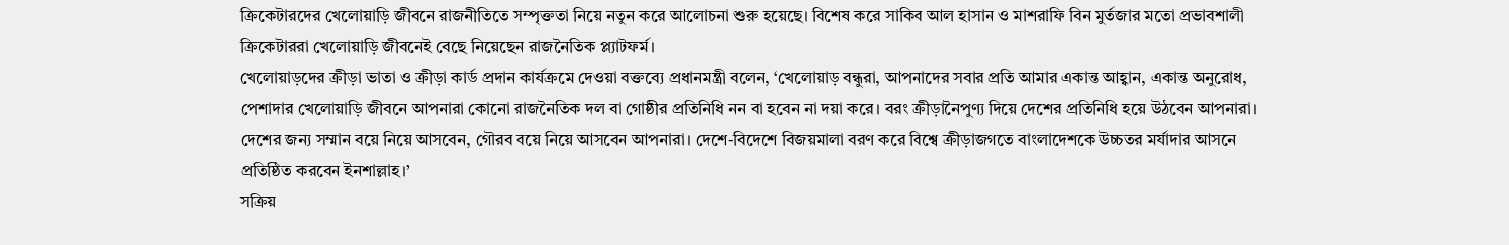ক্রিকেটারদের খেলোয়াড়ি জীবনে রাজনীতিতে সম্পৃক্ততা নিয়ে নতুন করে আলোচনা শুরু হয়েছে। বিশেষ করে সাকিব আল হাসান ও মাশরাফি বিন মুর্তজার মতো প্রভাবশালী ক্রিকেটাররা খেলোয়াড়ি জীবনেই বেছে নিয়েছেন রাজনৈতিক প্ল্যাটফর্ম।
খেলোয়াড়দের ক্রীড়া ভাতা ও ক্রীড়া কার্ড প্রদান কার্যক্রমে দেওয়া বক্তব্যে প্রধানমন্ত্রী বলেন, ‘খেলোয়াড় বন্ধুরা, আপনাদের সবার প্রতি আমার একান্ত আহ্বান, একান্ত অনুরোধ, পেশাদার খেলোয়াড়ি জীবনে আপনারা কোনো রাজনৈতিক দল বা গোষ্ঠীর প্রতিনিধি নন বা হবেন না দয়া করে। বরং ক্রীড়ানৈপুণ্য দিয়ে দেশের প্রতিনিধি হয়ে উঠবেন আপনারা।
দেশের জন্য সম্মান বয়ে নিয়ে আসবেন, গৌরব বয়ে নিয়ে আসবেন আপনারা। দেশে-বিদেশে বিজয়মালা বরণ করে বিশ্বে ক্রীড়াজগতে বাংলাদেশকে উচ্চতর মর্যাদার আসনে প্রতিষ্ঠিত করবেন ইনশাল্লাহ।’
সক্রিয়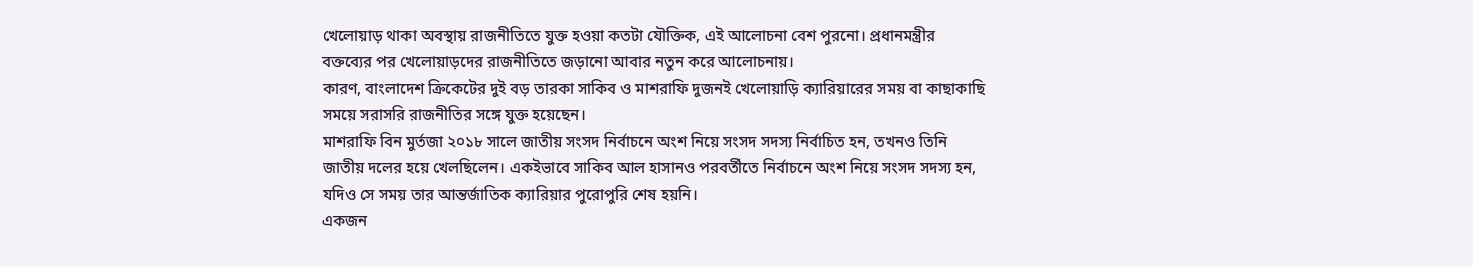খেলোয়াড় থাকা অবস্থায় রাজনীতিতে যুক্ত হওয়া কতটা যৌক্তিক, এই আলোচনা বেশ পুরনো। প্রধানমন্ত্রীর বক্তব্যের পর খেলোয়াড়দের রাজনীতিতে জড়ানো আবার নতুন করে আলোচনায়।
কারণ, বাংলাদেশ ক্রিকেটের দুই বড় তারকা সাকিব ও মাশরাফি দুজনই খেলোয়াড়ি ক্যারিয়ারের সময় বা কাছাকাছি সময়ে সরাসরি রাজনীতির সঙ্গে যুক্ত হয়েছেন।
মাশরাফি বিন মুর্তজা ২০১৮ সালে জাতীয় সংসদ নির্বাচনে অংশ নিয়ে সংসদ সদস্য নির্বাচিত হন, তখনও তিনি জাতীয় দলের হয়ে খেলছিলেন। একইভাবে সাকিব আল হাসানও পরবর্তীতে নির্বাচনে অংশ নিয়ে সংসদ সদস্য হন, যদিও সে সময় তার আন্তর্জাতিক ক্যারিয়ার পুরোপুরি শেষ হয়নি।
একজন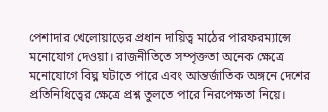পেশাদার খেলোয়াড়ের প্রধান দায়িত্ব মাঠের পারফরম্যান্সে মনোযোগ দেওয়া। রাজনীতিতে সম্পৃক্ততা অনেক ক্ষেত্রে মনোযোগে বিঘ্ন ঘটাতে পারে এবং আন্তর্জাতিক অঙ্গনে দেশের প্রতিনিধিত্বের ক্ষেত্রে প্রশ্ন তুলতে পারে নিরপেক্ষতা নিয়ে।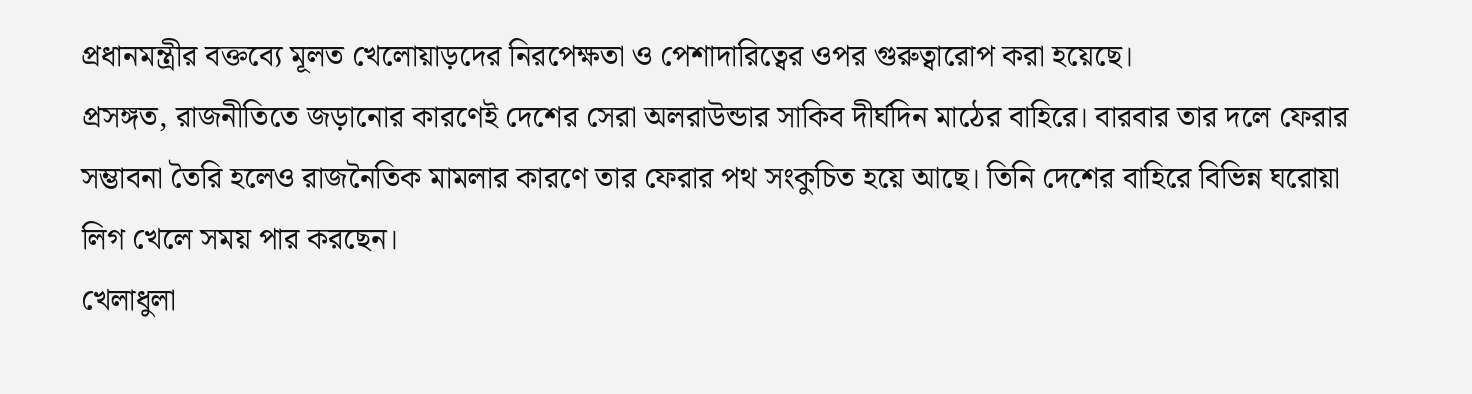প্রধানমন্ত্রীর বক্তব্যে মূলত খেলোয়াড়দের নিরপেক্ষতা ও পেশাদারিত্বের ওপর গুরুত্বারোপ করা হয়েছে।
প্রসঙ্গত, রাজনীতিতে জড়ানোর কারণেই দেশের সেরা অলরাউন্ডার সাকিব দীর্ঘদিন মাঠের বাহিরে। বারবার তার দলে ফেরার সম্ভাবনা তৈরি হলেও রাজনৈতিক মামলার কারণে তার ফেরার পথ সংকুচিত হয়ে আছে। তিনি দেশের বাহিরে বিভিন্ন ঘরোয়া লিগ খেলে সময় পার করছেন।
খেলাধুলা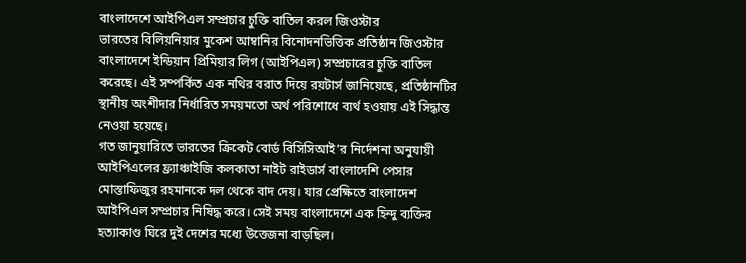বাংলাদেশে আইপিএল সম্প্রচার চুক্তি বাতিল করল জিওস্টার
ভারতের বিলিয়নিয়ার মুকেশ আম্বানির বিনোদনভিত্তিক প্রতিষ্ঠান জিওস্টার বাংলাদেশে ইন্ডিয়ান প্রিমিয়ার লিগ (আইপিএল) সম্প্রচারের চুক্তি বাতিল করেছে। এই সম্পর্কিত এক নথির বরাত দিয়ে রয়টার্স জানিয়েছে, প্রতিষ্ঠানটির স্থানীয় অংশীদার নির্ধারিত সময়মতো অর্থ পরিশোধে ব্যর্থ হওয়ায় এই সিদ্ধান্ত নেওয়া হয়েছে।
গত জানুয়ারিতে ভারতের ক্রিকেট বোর্ড বিসিসিআই’র নির্দেশনা অনুযায়ী আইপিএলের ফ্র্যাঞ্চাইজি কলকাতা নাইট রাইডার্স বাংলাদেশি পেসার মোস্তাফিজুর রহমানকে দল থেকে বাদ দেয়। যার প্রেক্ষিতে বাংলাদেশ আইপিএল সম্প্রচার নিষিদ্ধ করে। সেই সময় বাংলাদেশে এক হিন্দু ব্যক্তির হত্যাকাণ্ড ঘিরে দুই দেশের মধ্যে উত্তেজনা বাড়ছিল।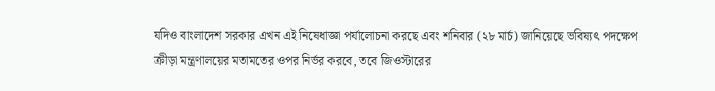যদিও বাংলাদেশ সরকার এখন এই নিষেধাজ্ঞা পর্যালোচনা করছে এবং শনিবার (২৮ মার্চ) জানিয়েছে ভবিষ্যৎ পদক্ষেপ ক্রীড়া মন্ত্রণালয়ের মতামতের ওপর নির্ভর করবে, তবে জিওস্টারের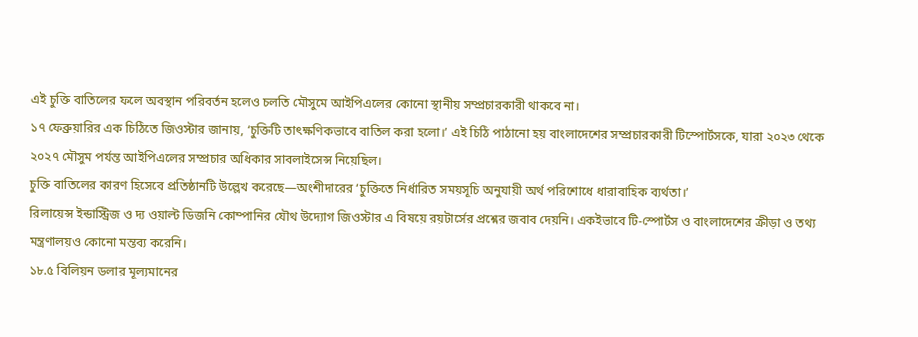এই চুক্তি বাতিলের ফলে অবস্থান পরিবর্তন হলেও চলতি মৌসুমে আইপিএলের কোনো স্থানীয় সম্প্রচারকারী থাকবে না।
১৭ ফেব্রুয়ারির এক চিঠিতে জিওস্টার জানায়, ‘চুক্তিটি তাৎক্ষণিকভাবে বাতিল করা হলো।’ এই চিঠি পাঠানো হয় বাংলাদেশের সম্প্রচারকারী টিস্পোর্টসকে, যারা ২০২৩ থেকে ২০২৭ মৌসুম পর্যন্ত আইপিএলের সম্প্রচার অধিকার সাবলাইসেন্স নিয়েছিল।
চুক্তি বাতিলের কারণ হিসেবে প্রতিষ্ঠানটি উল্লেখ করেছে—অংশীদারের ‘চুক্তিতে নির্ধারিত সময়সূচি অনুযায়ী অর্থ পরিশোধে ধারাবাহিক ব্যর্থতা।’
রিলায়েন্স ইন্ডাস্ট্রিজ ও দ্য ওয়াল্ট ডিজনি কোম্পানির যৌথ উদ্যোগ জিওস্টার এ বিষয়ে রয়টার্সের প্রশ্নের জবাব দেয়নি। একইভাবে টি-স্পোর্টস ও বাংলাদেশের ক্রীড়া ও তথ্য মন্ত্রণালয়ও কোনো মন্তব্য করেনি।
১৮.৫ বিলিয়ন ডলার মূল্যমানের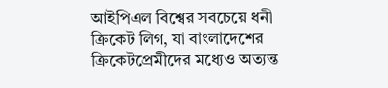আইপিএল বিশ্বের সবচেয়ে ধনী ক্রিকেট লিগ, যা বাংলাদেশের ক্রিকেটপ্রেমীদের মধ্যেও অত্যন্ত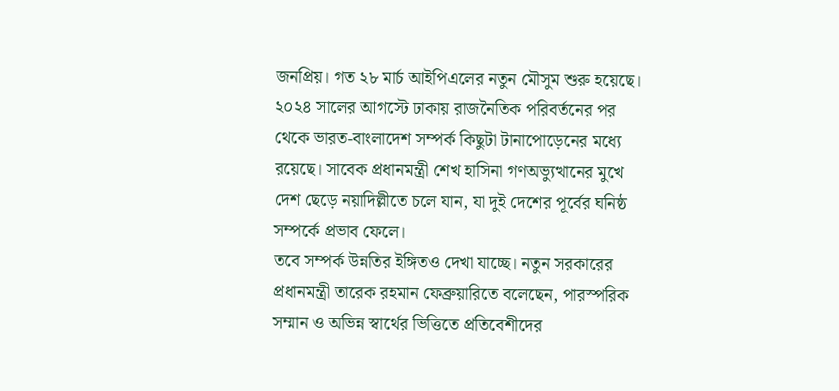জনপ্রিয়। গত ২৮ মার্চ আইপিএলের নতুন মৌসুম শুরু হয়েছে।
২০২৪ সালের আগস্টে ঢাকায় রাজনৈতিক পরিবর্তনের পর থেকে ভারত-বাংলাদেশ সম্পর্ক কিছুটা টানাপোড়েনের মধ্যে রয়েছে। সাবেক প্রধানমন্ত্রী শেখ হাসিনা গণঅভ্যুত্থানের মুখে দেশ ছেড়ে নয়াদিল্লীতে চলে যান, যা দুই দেশের পূর্বের ঘনিষ্ঠ সম্পর্কে প্রভাব ফেলে।
তবে সম্পর্ক উন্নতির ইঙ্গিতও দেখা যাচ্ছে। নতুন সরকারের প্রধানমন্ত্রী তারেক রহমান ফেব্রুয়ারিতে বলেছেন, পারস্পরিক সম্মান ও অভিন্ন স্বার্থের ভিত্তিতে প্রতিবেশীদের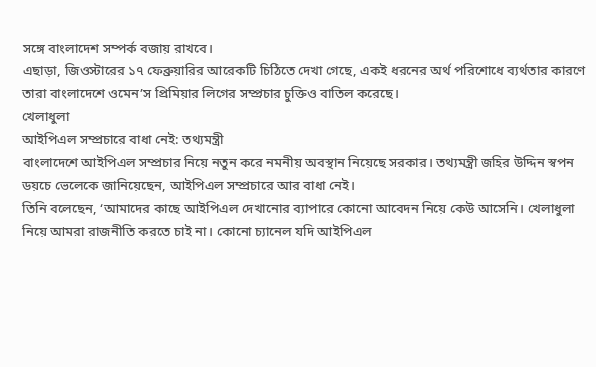সঙ্গে বাংলাদেশ সম্পর্ক বজায় রাখবে।
এছাড়া, জিওস্টারের ১৭ ফেব্রুয়ারির আরেকটি চিঠিতে দেখা গেছে, একই ধরনের অর্থ পরিশোধে ব্যর্থতার কারণে তারা বাংলাদেশে ওমেন’স প্রিমিয়ার লিগের সম্প্রচার চুক্তিও বাতিল করেছে।
খেলাধুলা
আইপিএল সম্প্রচারে বাধা নেই: তথ্যমন্ত্রী
বাংলাদেশে আইপিএল সম্প্রচার নিয়ে নতুন করে নমনীয় অবস্থান নিয়েছে সরকার। তথ্যমন্ত্রী জহির উদ্দিন স্বপন ডয়চে ভেলেকে জানিয়েছেন, আইপিএল সম্প্রচারে আর বাধা নেই।
তিনি বলেছেন, ‘আমাদের কাছে আইপিএল দেখানোর ব্যাপারে কোনো আবেদন নিয়ে কেউ আসেনি। খেলাধুলা নিয়ে আমরা রাজনীতি করতে চাই না। কোনো চ্যানেল যদি আইপিএল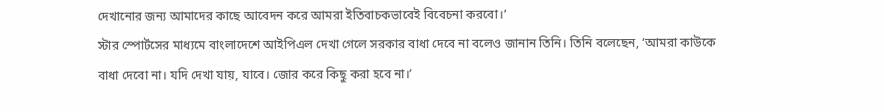দেখানোর জন্য আমাদের কাছে আবেদন করে আমরা ইতিবাচকভাবেই বিবেচনা করবো।’
স্টার স্পোর্টসের মাধ্যমে বাংলাদেশে আইপিএল দেখা গেলে সরকার বাধা দেবে না বলেও জানান তিনি। তিনি বলেছেন, ‘আমরা কাউকে বাধা দেবো না। যদি দেখা যায়, যাবে। জোর করে কিছু করা হবে না।’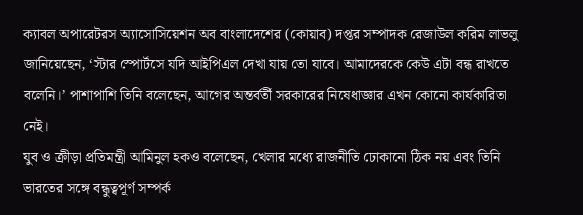ক্যাবল অপারেটরস অ্যাসোসিয়েশন অব বাংলাদেশের (কোয়াব) দপ্তর সম্পাদক রেজাউল করিম লাভলু জানিয়েছেন, ‘স্টার স্পোর্টসে যদি আইপিএল দেখা যায় তো যাবে। আমাদেরকে কেউ এটা বন্ধ রাখতে বলেনি।’ পাশাপাশি তিনি বলেছেন, আগের অন্তর্বর্তী সরকারের নিষেধাজ্ঞার এখন কোনো কার্যকারিতা নেই।
যুব ও ক্রীড়া প্রতিমন্ত্রী আমিনুল হকও বলেছেন, খেলার মধ্যে রাজনীতি ঢোকানো ঠিক নয় এবং তিনি ভারতের সঙ্গে বন্ধুত্বপূর্ণ সম্পর্ক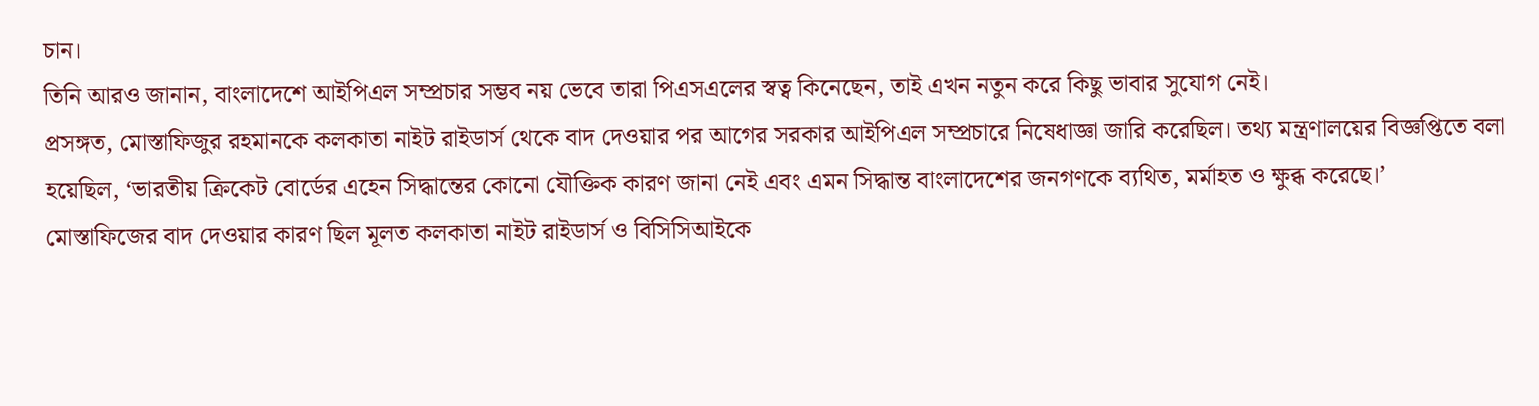চান।
তিনি আরও জানান, বাংলাদেশে আইপিএল সম্প্রচার সম্ভব নয় ভেবে তারা পিএসএলের স্বত্ব কিনেছেন, তাই এখন নতুন করে কিছু ভাবার সুযোগ নেই।
প্রসঙ্গত, মোস্তাফিজুর রহমানকে কলকাতা নাইট রাইডার্স থেকে বাদ দেওয়ার পর আগের সরকার আইপিএল সম্প্রচারে নিষেধাজ্ঞা জারি করেছিল। তথ্য মন্ত্রণালয়ের বিজ্ঞপ্তিতে বলা হয়েছিল, ‘ভারতীয় ক্রিকেট বোর্ডের এহেন সিদ্ধান্তের কোনো যৌক্তিক কারণ জানা নেই এবং এমন সিদ্ধান্ত বাংলাদেশের জনগণকে ব্যথিত, মর্মাহত ও ক্ষুব্ধ করেছে।’
মোস্তাফিজের বাদ দেওয়ার কারণ ছিল মূলত কলকাতা নাইট রাইডার্স ও বিসিসিআইকে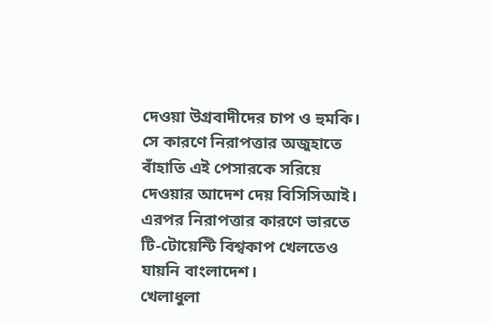দেওয়া উগ্রবাদীদের চাপ ও হুমকি। সে কারণে নিরাপত্তার অজুহাতে বাঁহাতি এই পেসারকে সরিয়ে দেওয়ার আদেশ দেয় বিসিসিআই। এরপর নিরাপত্তার কারণে ভারতে টি-টোয়েন্টি বিশ্বকাপ খেলতেও যায়নি বাংলাদেশ।
খেলাধুলা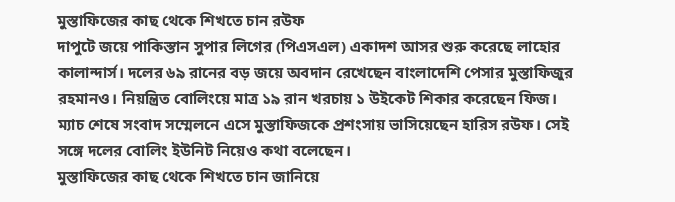মুস্তাফিজের কাছ থেকে শিখতে চান রউফ
দাপুটে জয়ে পাকিস্তান সুপার লিগের (পিএসএল) একাদশ আসর শুরু করেছে লাহোর কালান্দার্স। দলের ৬৯ রানের বড় জয়ে অবদান রেখেছেন বাংলাদেশি পেসার মুস্তাফিজুর রহমানও। নিয়ন্ত্রিত বোলিংয়ে মাত্র ১৯ রান খরচায় ১ উইকেট শিকার করেছেন ফিজ।
ম্যাচ শেষে সংবাদ সম্মেলনে এসে মুস্তাফিজকে প্রশংসায় ভাসিয়েছেন হারিস রউফ। সেই সঙ্গে দলের বোলিং ইউনিট নিয়েও কথা বলেছেন।
মুস্তাফিজের কাছ থেকে শিখতে চান জানিয়ে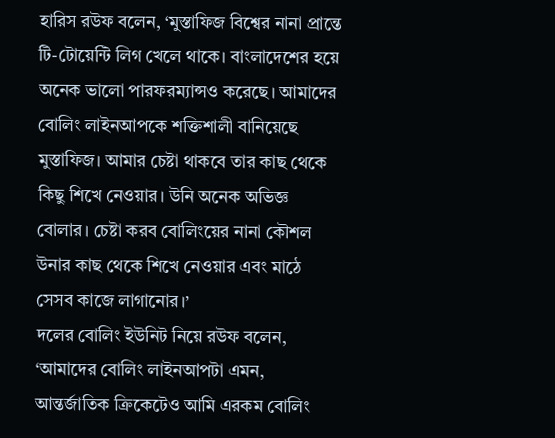হারিস রউফ বলেন, ‘মুস্তাফিজ বিশ্বের নানা প্রান্তে টি-টোয়েন্টি লিগ খেলে থাকে। বাংলাদেশের হয়ে অনেক ভালো পারফরম্যান্সও করেছে। আমাদের বোলিং লাইনআপকে শক্তিশালী বানিয়েছে মুস্তাফিজ। আমার চেষ্টা থাকবে তার কাছ থেকে কিছু শিখে নেওয়ার। উনি অনেক অভিজ্ঞ বোলার। চেষ্টা করব বোলিংয়ের নানা কৌশল উনার কাছ থেকে শিখে নেওয়ার এবং মাঠে সেসব কাজে লাগানোর।’
দলের বোলিং ইউনিট নিয়ে রউফ বলেন, ‘আমাদের বোলিং লাইনআপটা এমন, আন্তর্জাতিক ক্রিকেটেও আমি এরকম বোলিং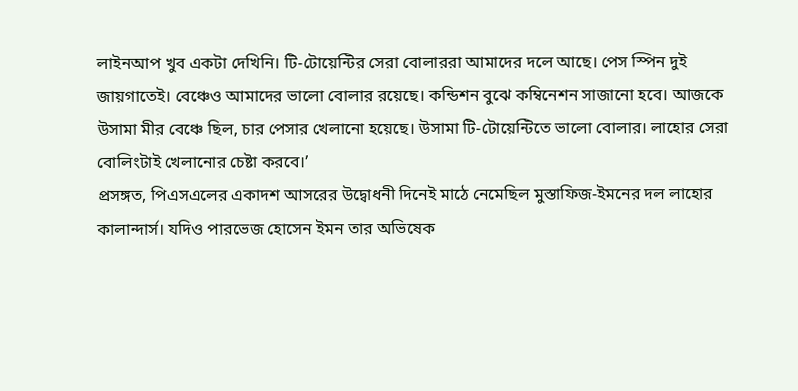লাইনআপ খুব একটা দেখিনি। টি-টোয়েন্টির সেরা বোলাররা আমাদের দলে আছে। পেস স্পিন দুই জায়গাতেই। বেঞ্চেও আমাদের ভালো বোলার রয়েছে। কন্ডিশন বুঝে কম্বিনেশন সাজানো হবে। আজকে উসামা মীর বেঞ্চে ছিল, চার পেসার খেলানো হয়েছে। উসামা টি-টোয়েন্টিতে ভালো বোলার। লাহোর সেরা বোলিংটাই খেলানোর চেষ্টা করবে।’
প্রসঙ্গত, পিএসএলের একাদশ আসরের উদ্বোধনী দিনেই মাঠে নেমেছিল মুস্তাফিজ-ইমনের দল লাহোর কালান্দার্স। যদিও পারভেজ হোসেন ইমন তার অভিষেক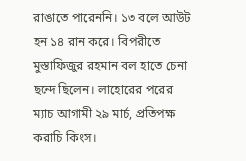রাঙাতে পারেননি। ১৩ বলে আউট হন ১৪ রান করে। বিপরীতে মুস্তাফিজুর রহমান বল হাতে চেনা ছন্দে ছিলেন। লাহোরের পরের ম্যাচ আগামী ২৯ মার্চ, প্রতিপক্ষ করাচি কিংস।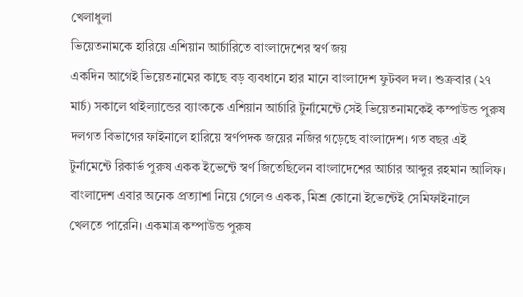খেলাধুলা
ভিয়েতনামকে হারিয়ে এশিয়ান আর্চারিতে বাংলাদেশের স্বর্ণ জয়
একদিন আগেই ভিয়েতনামের কাছে বড় ব্যবধানে হার মানে বাংলাদেশ ফুটবল দল। শুক্রবার (২৭ মার্চ) সকালে থাইল্যান্ডের ব্যাংককে এশিয়ান আর্চারি টুর্নামেন্টে সেই ভিয়েতনামকেই কম্পাউন্ড পুরুষ দলগত বিভাগের ফাইনালে হারিয়ে স্বর্ণপদক জয়ের নজির গড়েছে বাংলাদেশ। গত বছর এই টুর্নামেন্টে রিকার্ভ পুরুষ একক ইভেন্টে স্বর্ণ জিতেছিলেন বাংলাদেশের আর্চার আব্দুর রহমান আলিফ।
বাংলাদেশ এবার অনেক প্রত্যাশা নিয়ে গেলেও একক, মিশ্র কোনো ইভেন্টেই সেমিফাইনালে খেলতে পারেনি। একমাত্র কম্পাউন্ড পুরুষ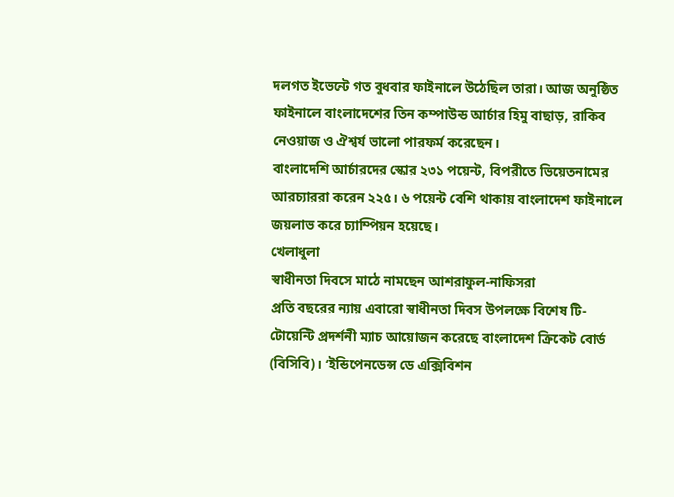দলগত ইভেন্টে গত বুধবার ফাইনালে উঠেছিল তারা। আজ অনুষ্ঠিত ফাইনালে বাংলাদেশের তিন কম্পাউন্ড আর্চার হিমু বাছাড়, রাকিব নেওয়াজ ও ঐশ্বর্য ভালো পারফর্ম করেছেন।
বাংলাদেশি আর্চারদের স্কোর ২৩১ পয়েন্ট, বিপরীতে ভিয়েতনামের আরচ্যাররা করেন ২২৫। ৬ পয়েন্ট বেশি থাকায় বাংলাদেশ ফাইনালে জয়লাভ করে চ্যাম্পিয়ন হয়েছে।
খেলাধুলা
স্বাধীনতা দিবসে মাঠে নামছেন আশরাফুল-নাফিসরা
প্রতি বছরের ন্যায় এবারো স্বাধীনতা দিবস উপলক্ষে বিশেষ টি-টোয়েন্টি প্রদর্শনী ম্যাচ আয়োজন করেছে বাংলাদেশ ক্রিকেট বোর্ড (বিসিবি)। ‘ইন্ডিপেনডেন্স ডে এক্সিবিশন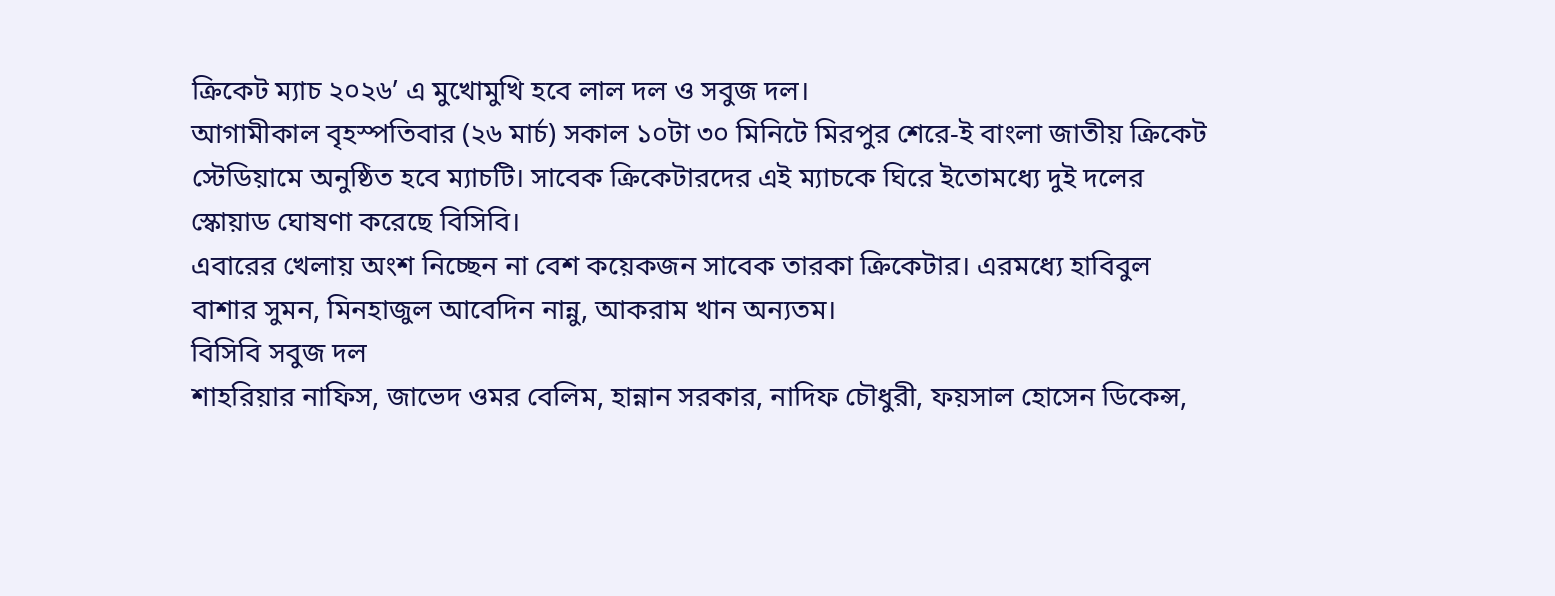ক্রিকেট ম্যাচ ২০২৬’ এ মুখোমুখি হবে লাল দল ও সবুজ দল।
আগামীকাল বৃহস্পতিবার (২৬ মার্চ) সকাল ১০টা ৩০ মিনিটে মিরপুর শেরে-ই বাংলা জাতীয় ক্রিকেট স্টেডিয়ামে অনুষ্ঠিত হবে ম্যাচটি। সাবেক ক্রিকেটারদের এই ম্যাচকে ঘিরে ইতোমধ্যে দুই দলের স্কোয়াড ঘোষণা করেছে বিসিবি।
এবারের খেলায় অংশ নিচ্ছেন না বেশ কয়েকজন সাবেক তারকা ক্রিকেটার। এরমধ্যে হাবিবুল বাশার সুমন, মিনহাজুল আবেদিন নান্নু, আকরাম খান অন্যতম।
বিসিবি সবুজ দল
শাহরিয়ার নাফিস, জাভেদ ওমর বেলিম, হান্নান সরকার, নাদিফ চৌধুরী, ফয়সাল হোসেন ডিকেন্স,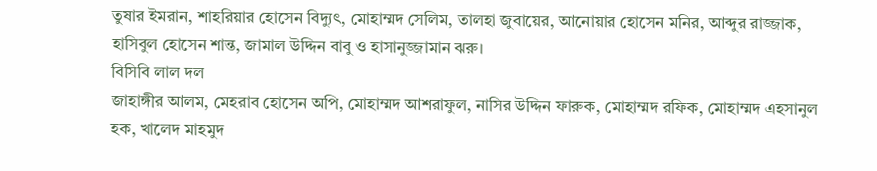তুষার ইমরান, শাহরিয়ার হোসেন বিদ্যুৎ, মোহাম্মদ সেলিম, তালহা জুবায়ের, আনোয়ার হোসেন মনির, আব্দুর রাজ্জাক, হাসিবুল হোসেন শান্ত, জামাল উদ্দিন বাবু ও হাসানুজ্জামান ঝরু।
বিসিবি লাল দল
জাহাঙ্গীর আলম, মেহরাব হোসেন অপি, মোহাম্মদ আশরাফুল, নাসির উদ্দিন ফারুক, মোহাম্মদ রফিক, মোহাম্মদ এহসানুল হক, খালেদ মাহমুদ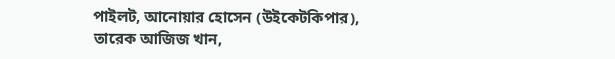পাইলট, আনোয়ার হোসেন (উইকেটকিপার), তারেক আজিজ খান,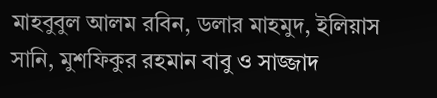মাহবুবুল আলম রবিন, ডলার মাহমুদ, ইলিয়াস সানি, মুশফিকুর রহমান বাবু ও সাজ্জাদ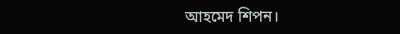আহমেদ শিপন।